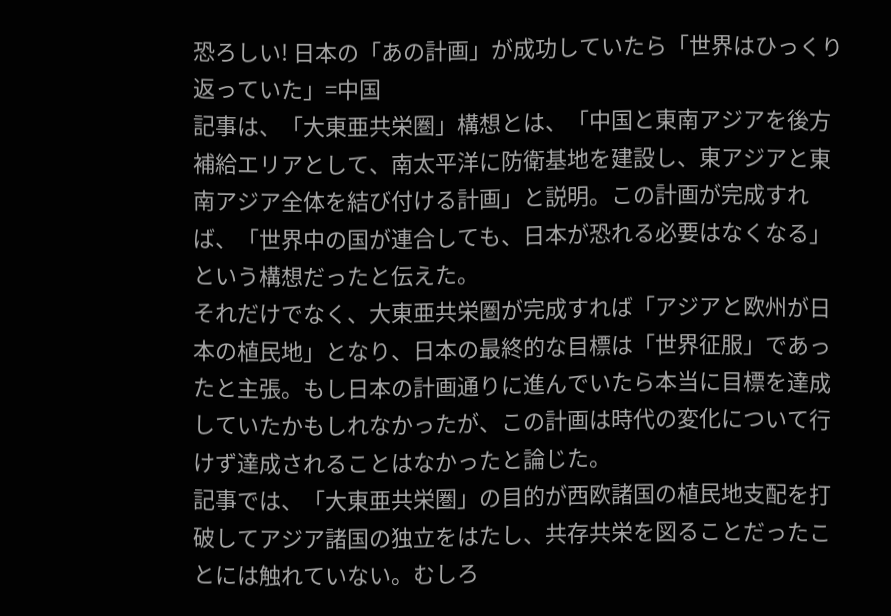恐ろしい! 日本の「あの計画」が成功していたら「世界はひっくり返っていた」=中国
記事は、「大東亜共栄圏」構想とは、「中国と東南アジアを後方補給エリアとして、南太平洋に防衛基地を建設し、東アジアと東南アジア全体を結び付ける計画」と説明。この計画が完成すれば、「世界中の国が連合しても、日本が恐れる必要はなくなる」という構想だったと伝えた。
それだけでなく、大東亜共栄圏が完成すれば「アジアと欧州が日本の植民地」となり、日本の最終的な目標は「世界征服」であったと主張。もし日本の計画通りに進んでいたら本当に目標を達成していたかもしれなかったが、この計画は時代の変化について行けず達成されることはなかったと論じた。
記事では、「大東亜共栄圏」の目的が西欧諸国の植民地支配を打破してアジア諸国の独立をはたし、共存共栄を図ることだったことには触れていない。むしろ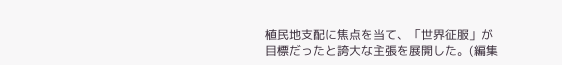植民地支配に焦点を当て、「世界征服」が目標だったと誇大な主張を展開した。(編集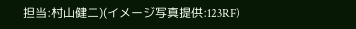担当:村山健二)(イメージ写真提供:123RF)